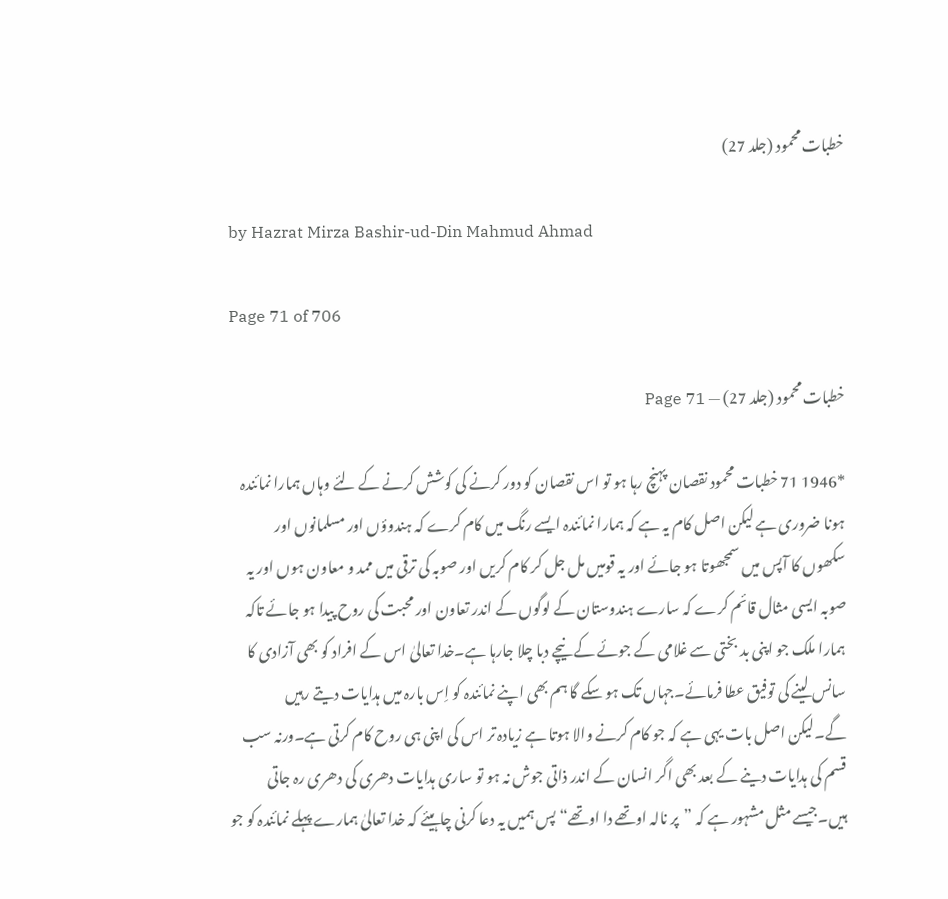خطبات محمود (جلد 27)

by Hazrat Mirza Bashir-ud-Din Mahmud Ahmad

Page 71 of 706

خطبات محمود (جلد 27) — Page 71

*1946 71 خطبات محمود نقصان پہنچ رہا ہو تو اس نقصان کو دور کرنے کی کوشش کرنے کے لئے وہاں ہمارا نمائندہ ہونا ضروری ہے لیکن اصل کام یہ ہے کہ ہمارا نمائندہ ایسے رنگ میں کام کرے کہ ہندوؤں اور مسلمانوں اور سکھوں کا آپس میں سمجھوتا ہو جائے اور یہ قومیں مل جل کر کام کریں اور صوبہ کی ترقی میں ممد و معاون ہوں اور یہ صوبہ ایسی مثال قائم کرے کہ سارے ہندوستان کے لوگوں کے اندر تعاون اور محبت کی روح پیدا ہو جائے تاکہ ہمارا ملک جو اپنی بد بختی سے غلامی کے جوئے کے نیچے دبا چلا جارہا ہے۔خدا تعالیٰ اس کے افراد کو بھی آزادی کا سانس لینے کی توفیق عطا فرمائے۔جہاں تک ہو سکے گا ہم بھی اپنے نمائندہ کو اِس بارہ میں ہدایات دیتے رہیں گے۔لیکن اصل بات یہی ہے کہ جو کام کرنے والا ہوتا ہے زیادہ تر اس کی اپنی ہی روح کام کرتی ہے۔ورنہ سب قسم کی ہدایات دینے کے بعد بھی اگر انسان کے اندر ذاتی جوش نہ ہو تو ساری ہدایات دھری کی دھری رہ جاتی ہیں۔جیسے مثل مشہور ہے کہ ”پر نالہ اوتھے دا اوتھے“ پس ہمیں یہ دعا کرنی چاہیئے کہ خدا تعالیٰ ہمارے پہلے نمائندہ کو جو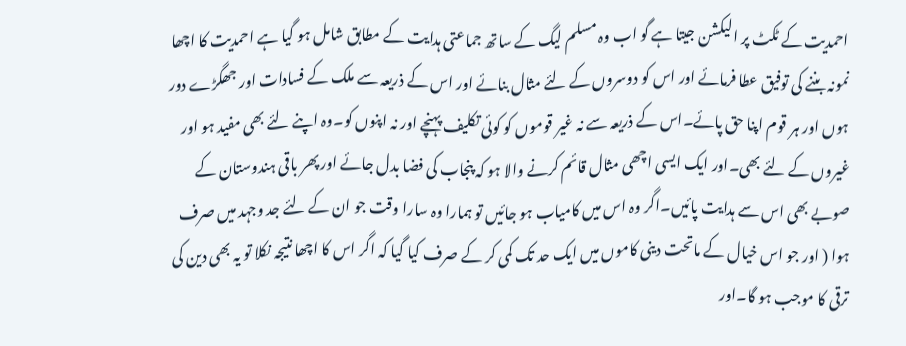احمدیت کے ٹکٹ پر الیکشن جیتا ہے گو اب وہ مسلم لیگ کے ساتھ جماعتی ہدایت کے مطابق شامل ہو گیا ہے احمدیت کا اچھا نمونہ بننے کی توفیق عطا فرمائے اور اس کو دوسروں کے لئے مثال بنائے اور اس کے ذریعہ سے ملک کے فسادات اور جھگڑے دور ہوں اور ہر قوم اپنا حق پائے۔اس کے ذریعہ سے نہ غیر قوموں کو کوئی تکلیف پہنچے اور نہ اپنوں کو۔وہ اپنے لئے بھی مفید ہو اور غیروں کے لئے بھی۔اور ایک ایسی اچھی مثال قائم کرنے والا ہو کہ پنجاب کی فضا بدل جائے اور پھر باقی ہندوستان کے صوبے بھی اس سے ہدایت پائیں۔اگر وہ اس میں کامیاب ہو جائیں تو ہمارا وہ سارا وقت جو ان کے لئے جد وجہد میں صرف ہوا ( اور جو اس خیال کے ماتحت دینی کاموں میں ایک حد تک کمی کر کے صرف کیا گیا کہ اگر اس کا اچھا نتیجہ نکلا تو یہ بھی دین کی ترقی کا موجب ہو گا۔اور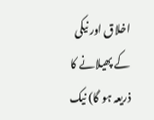اخلاق اور نیکی کے پھیلانے کا ذریعہ ہو گا) نیک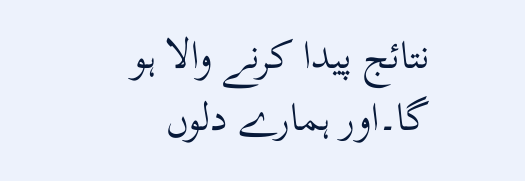نتائج پیدا کرنے والا ہو گا۔اور ہمارے دلوں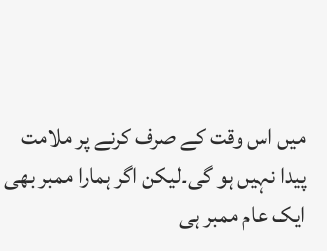میں اس وقت کے صرف کرنے پر ملامت پیدا نہیں ہو گی۔لیکن اگر ہمارا ممبر بھی ایک عام ممبر ہی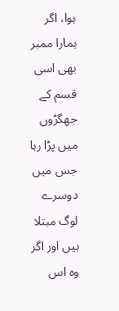ہوا، اگر ہمارا ممبر بھی اسی قسم کے جھگڑوں میں پڑا رہا جس میں دوسرے لوگ مبتلا ہیں اور اگر وہ اس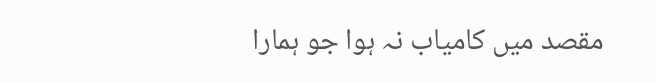مقصد میں کامیاب نہ ہوا جو ہمارا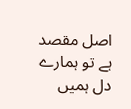اصل مقصد ہے تو ہمارے دل ہمیں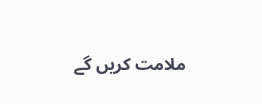ملامت کریں گے